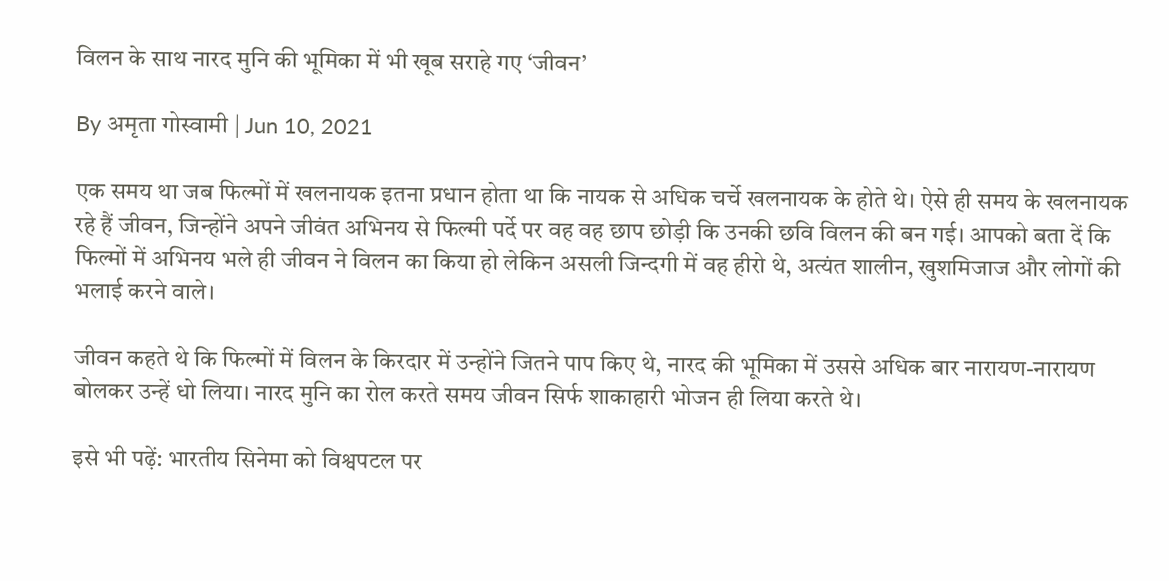विलन के साथ नारद मुनि की भूमिका में भी खूब सराहे गए ‘जीवन’

By अमृता गोस्वामी | Jun 10, 2021

एक समय था जब फिल्मों में खलनायक इतना प्रधान होता था कि नायक से अधिक चर्चे खलनायक के होते थे। ऐसे ही समय के खलनायक रहे हैं जीवन, जिन्होंने अपने जीवंत अभिनय से फिल्मी पर्दे पर वह वह छाप छोड़ी कि उनकी छवि विलन की बन गई। आपको बता दें कि फिल्मों में अभिनय भले ही जीवन ने विलन का किया हो लेकिन असली जिन्दगी में वह हीरो थे, अत्यंत शालीन, खुशमिजाज और लोगों की भलाई करने वाले।

जीवन कहते थे कि फिल्मों में विलन के किरदार में उन्होंने जितने पाप किए थे, नारद की भूमिका में उससे अधिक बार नारायण-नारायण बोलकर उन्हें धो लिया। नारद मुनि का रोल करते समय जीवन सिर्फ शाकाहारी भोजन ही लिया करते थे।

इसे भी पढ़ें: भारतीय सिनेमा को विश्वपटल पर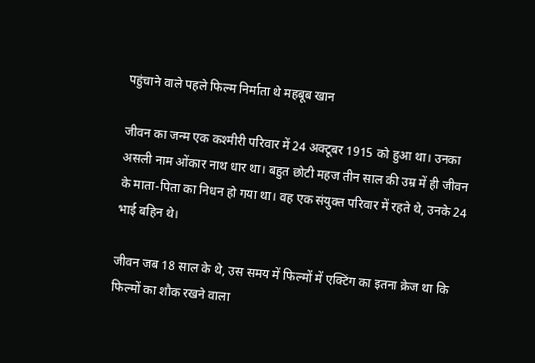पहुंचाने वाले पहले फिल्म निर्माता थे महबूब खान

जीवन का जन्म एक कश्मीरी परिवार में 24 अक्टूबर 1915 को हुआ था। उनका असली नाम ओंकार नाथ धार था। बहुत छोटी महज तीन साल की उम्र में ही जीवन के माता-पिता का निधन हो गया था। वह एक संयुक्त परिवार में रहते थे, उनके 24 भाई बहिन थे।

जीवन जब 18 साल के थे, उस समय में फिल्मों में एक्टिंग का इतना क्रेज था कि फिल्मों का शौक रखने वाला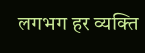लगभग हर व्यक्ति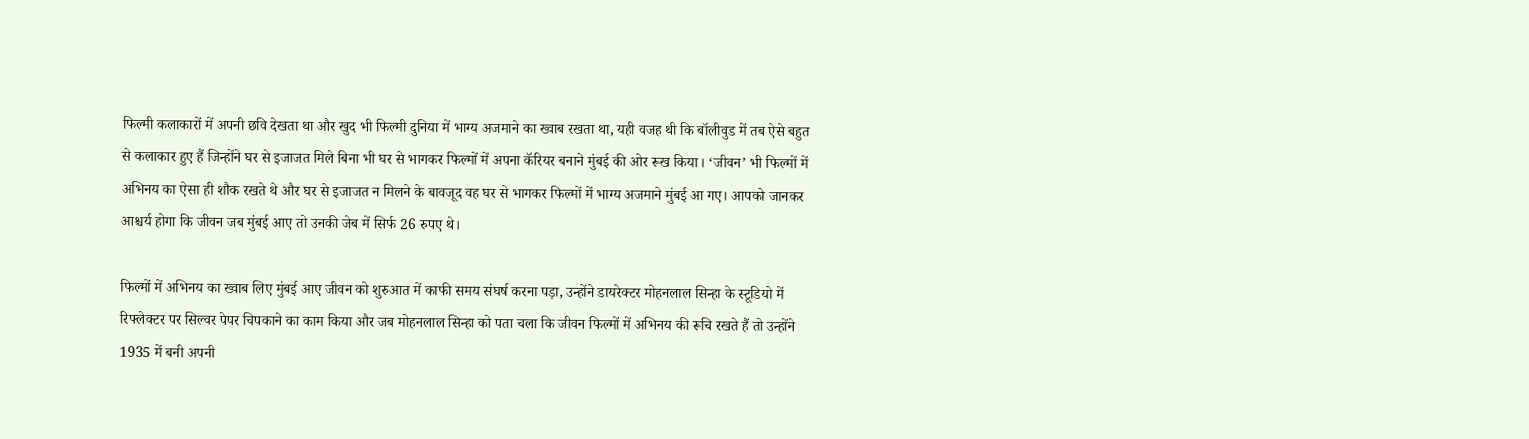फिल्मी कलाकारों में अपनी छवि देखता था और खुद भी फिल्मी दुनिया में भाग्य अजमाने का ख्वाब रखता था, यही वजह थी कि बॉलीवुड में तब ऐसे बहुत से कलाकार हुए हैं जिन्होंने घर से इजाजत मिले बिना भी घर से भागकर फिल्मों में अपना कॅरियर बनाने मुंबई की ओर रूख किया। ‘जीवन’ भी फिल्मों में अभिनय का ऐसा ही शौक रखते थे और घर से इजाजत न मिलने के बावजूद वह घर से भागकर फिल्मों में भाग्य अजमाने मुंबई आ गए। आपको जानकर आश्चर्य होगा कि जीवन जब मुंबई आए तो उनकी जेब में सिर्फ 26 रुपए थे।

फिल्मों में अभिनय का ख्वाब लिए मुंबई आए जीवन को शुरुआत में काफी समय संघर्ष करना पड़ा, उन्होंने डायरेक्टर मोहनलाल सिन्हा के स्टूडियो में रिफ्लेक्टर पर सिल्वर पेपर चिपकाने का काम किया और जब मोहनलाल सिन्हा को पता चला कि जीवन फिल्मों में अभिनय की रूचि रखते हैं तो उन्होंने 1935 में बनी अपनी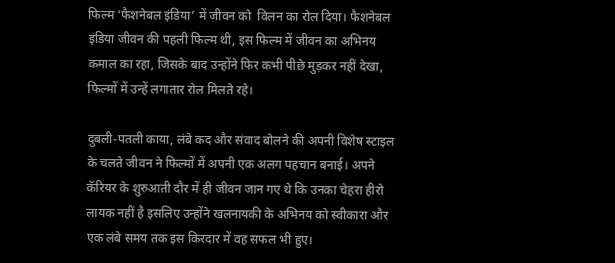फिल्म ‘फैशनेबल इंडिया’ में जीवन को  विलन का रोल दिया। फैशनेबल इंडिया जीवन की पहली फिल्म थी, इस फिल्म में जीवन का अभिनय कमाल का रहा, जिसके बाद उन्होंने फिर कभी पीछे मुड़कर नहीं देखा, फिल्मों में उन्हें लगातार रोल मिलते रहे।

दुबली-पतली काया, लंबे कद और संवाद बोलने की अपनी विशेष स्टाइल के चलते जीवन ने फिल्मों में अपनी एक अलग पहचान बनाई। अपने कॅरियर के शुरुआती दौर में ही जीवन जान गए थे कि उनका चेहरा हीरो लायक नहीं है इसलिए उन्होंने खलनायकी के अभिनय को स्वीकारा और एक लंबे समय तक इस किरदार में वह सफल भी हुए।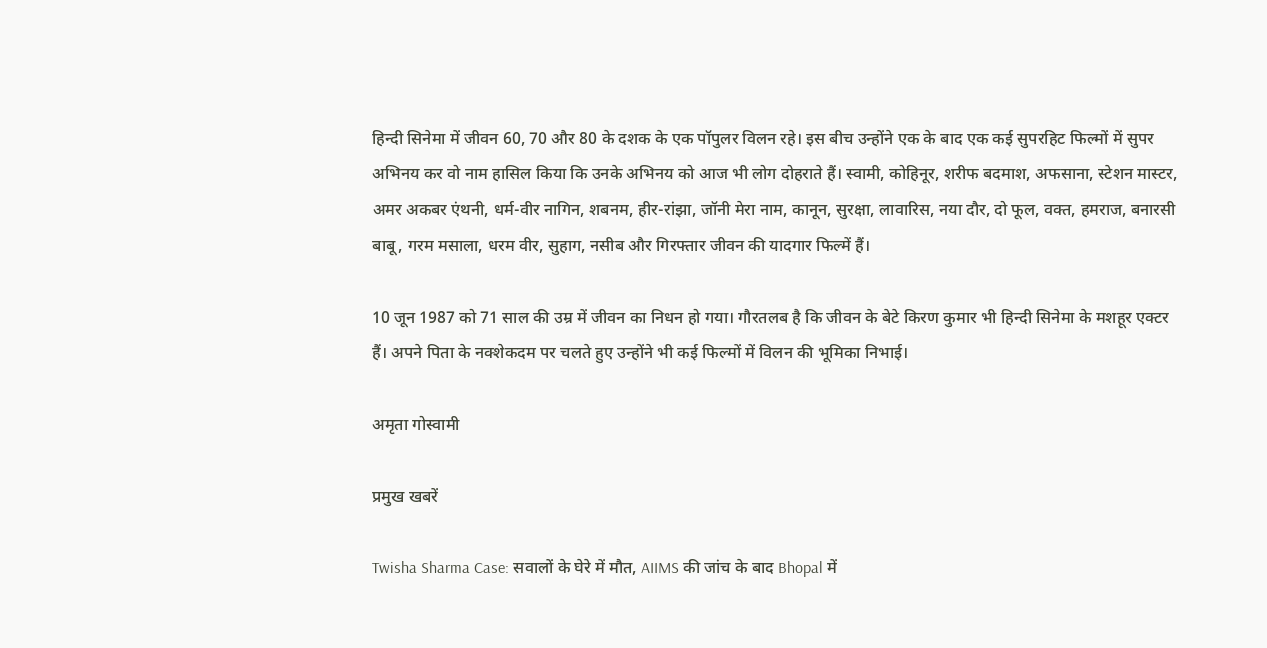हिन्दी सिनेमा में जीवन 60, 70 और 80 के दशक के एक पॉपुलर विलन रहे। इस बीच उन्होंने एक के बाद एक कई सुपरहिट फिल्मों में सुपर अभिनय कर वो नाम हासिल किया कि उनके अभिनय को आज भी लोग दोहराते हैं। स्वामी, कोहिनूर, शरीफ बदमाश, अफसाना, स्टेशन मास्टर, अमर अकबर एंथनी, धर्म-वीर नागिन, शबनम, हीर-रांझा, जॉनी मेरा नाम, कानून, सुरक्षा, लावारिस, नया दौर, दो फूल, वक्त, हमराज, बनारसी बाबू, गरम मसाला, धरम वीर, सुहाग, नसीब और गिरफ्तार जीवन की यादगार फिल्में हैं।

10 जून 1987 को 71 साल की उम्र में जीवन का निधन हो गया। गौरतलब है कि जीवन के बेटे किरण कुमार भी हिन्दी सिनेमा के मशहूर एक्टर हैं। अपने पिता के नक्शेकदम पर चलते हुए उन्होंने भी कई फिल्मों में विलन की भूमिका निभाई।

अमृता गोस्वामी

प्रमुख खबरें

Twisha Sharma Case: सवालों के घेरे में मौत, AIIMS की जांच के बाद Bhopal में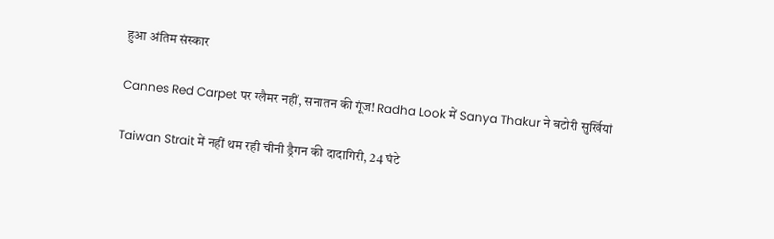हुआ अंतिम संस्कार

Cannes Red Carpet पर ग्लैमर नहीं, सनातन की गूंज! Radha Look में Sanya Thakur ने बटोरी सुर्खियां

Taiwan Strait में नहीं थम रही चीनी ड्रैगन की दादागिरी, 24 घंटे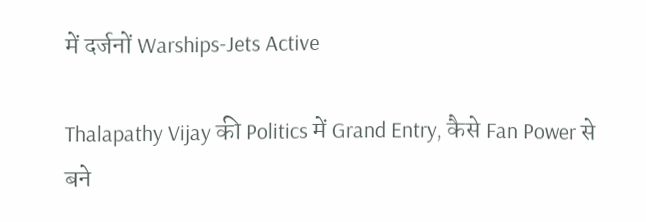में दर्जनों Warships-Jets Active

Thalapathy Vijay की Politics में Grand Entry, कैसे Fan Power से बने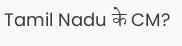Tamil Nadu के CM?